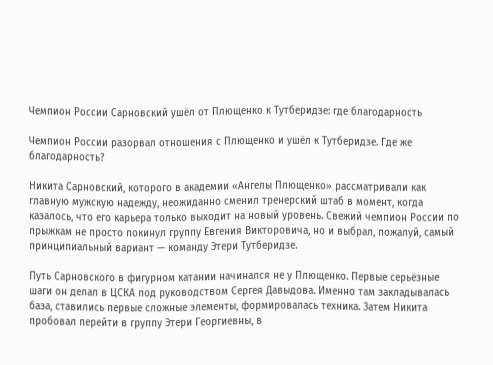Чемпион России Сарновский ушёл от Плющенко к Тутберидзе: где благодарность

Чемпион России разорвал отношения с Плющенко и ушёл к Тутберидзе. Где же благодарность?

Никита Сарновский, которого в академии «Ангелы Плющенко» рассматривали как главную мужскую надежду, неожиданно сменил тренерский штаб в момент, когда казалось, что его карьера только выходит на новый уровень. Свежий чемпион России по прыжкам не просто покинул группу Евгения Викторовича, но и выбрал, пожалуй, самый принципиальный вариант — команду Этери Тутберидзе.

Путь Сарновского в фигурном катании начинался не у Плющенко. Первые серьёзные шаги он делал в ЦСКА под руководством Сергея Давыдова. Именно там закладывалась база, ставились первые сложные элементы, формировалась техника. Затем Никита пробовал перейти в группу Этери Георгиевны, в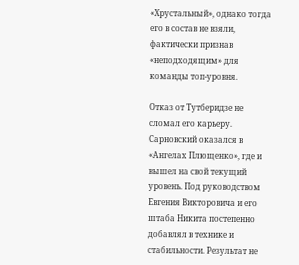«Хрустальный», однако тогда его в состав не взяли, фактически признав «неподходящим» для команды топ‑уровня.

Отказ от Тутберидзе не сломал его карьеру. Сарновский оказался в «Ангелах Плющенко», где и вышел на свой текущий уровень. Под руководством Евгения Викторовича и его штаба Никита постепенно добавлял в технике и стабильности. Результат не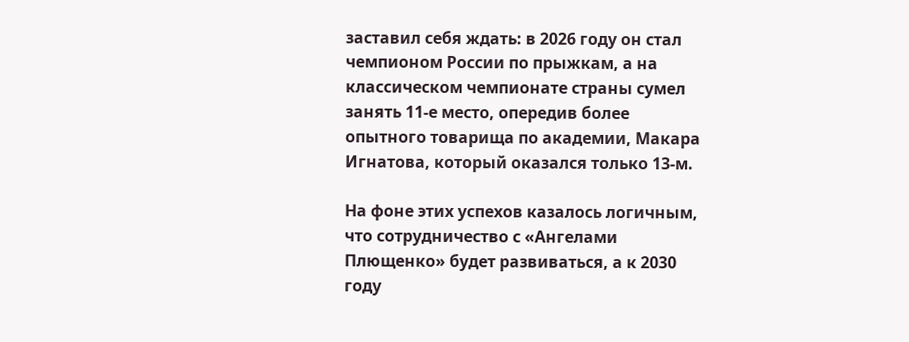заставил себя ждать: в 2026 году он стал чемпионом России по прыжкам, а на классическом чемпионате страны сумел занять 11-е место, опередив более опытного товарища по академии, Макара Игнатова, который оказался только 13-м.

На фоне этих успехов казалось логичным, что сотрудничество с «Ангелами Плющенко» будет развиваться, а к 2030 году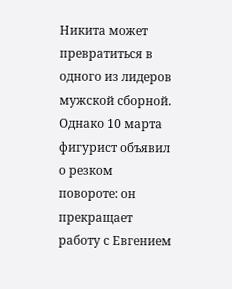Никита может превратиться в одного из лидеров мужской сборной. Однако 10 марта фигурист объявил о резком повороте: он прекращает работу с Евгением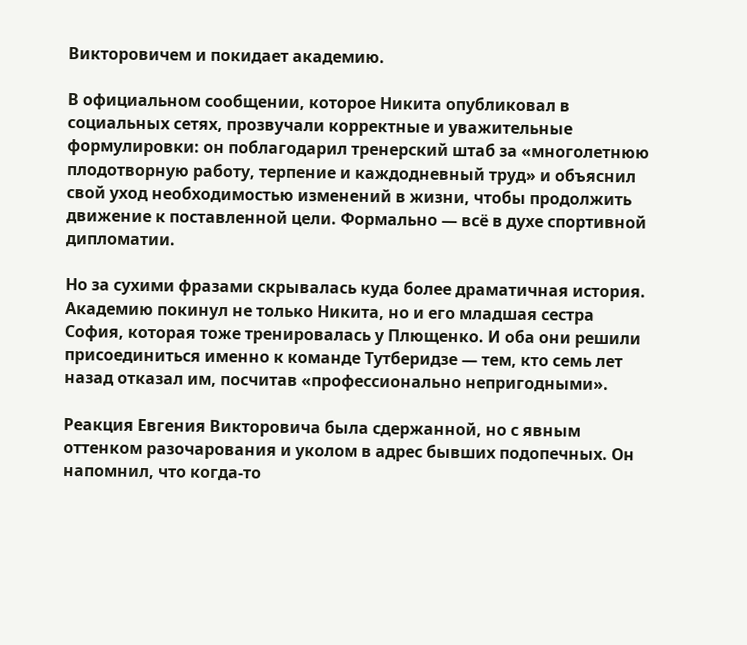Викторовичем и покидает академию.

В официальном сообщении, которое Никита опубликовал в социальных сетях, прозвучали корректные и уважительные формулировки: он поблагодарил тренерский штаб за «многолетнюю плодотворную работу, терпение и каждодневный труд» и объяснил свой уход необходимостью изменений в жизни, чтобы продолжить движение к поставленной цели. Формально — всё в духе спортивной дипломатии.

Но за сухими фразами скрывалась куда более драматичная история. Академию покинул не только Никита, но и его младшая сестра София, которая тоже тренировалась у Плющенко. И оба они решили присоединиться именно к команде Тутберидзе — тем, кто семь лет назад отказал им, посчитав «профессионально непригодными».

Реакция Евгения Викторовича была сдержанной, но с явным оттенком разочарования и уколом в адрес бывших подопечных. Он напомнил, что когда-то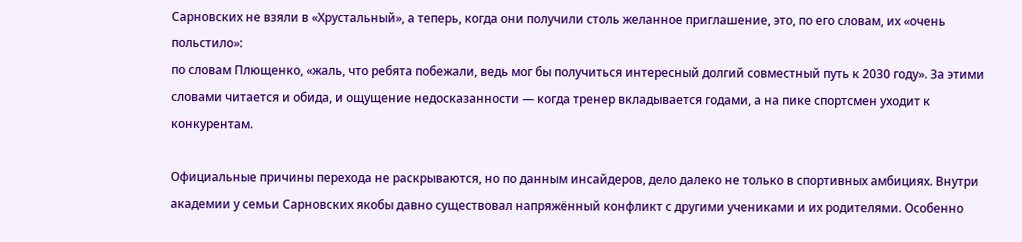Сарновских не взяли в «Хрустальный», а теперь, когда они получили столь желанное приглашение, это, по его словам, их «очень польстило»:
по словам Плющенко, «жаль, что ребята побежали, ведь мог бы получиться интересный долгий совместный путь к 2030 году». За этими словами читается и обида, и ощущение недосказанности — когда тренер вкладывается годами, а на пике спортсмен уходит к конкурентам.

Официальные причины перехода не раскрываются, но по данным инсайдеров, дело далеко не только в спортивных амбициях. Внутри академии у семьи Сарновских якобы давно существовал напряжённый конфликт с другими учениками и их родителями. Особенно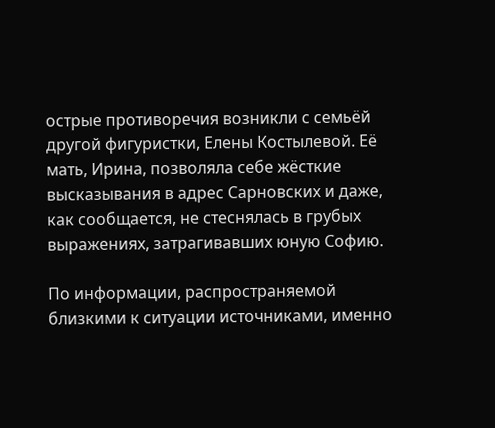острые противоречия возникли с семьёй другой фигуристки, Елены Костылевой. Её мать, Ирина, позволяла себе жёсткие высказывания в адрес Сарновских и даже, как сообщается, не стеснялась в грубых выражениях, затрагивавших юную Софию.

По информации, распространяемой близкими к ситуации источниками, именно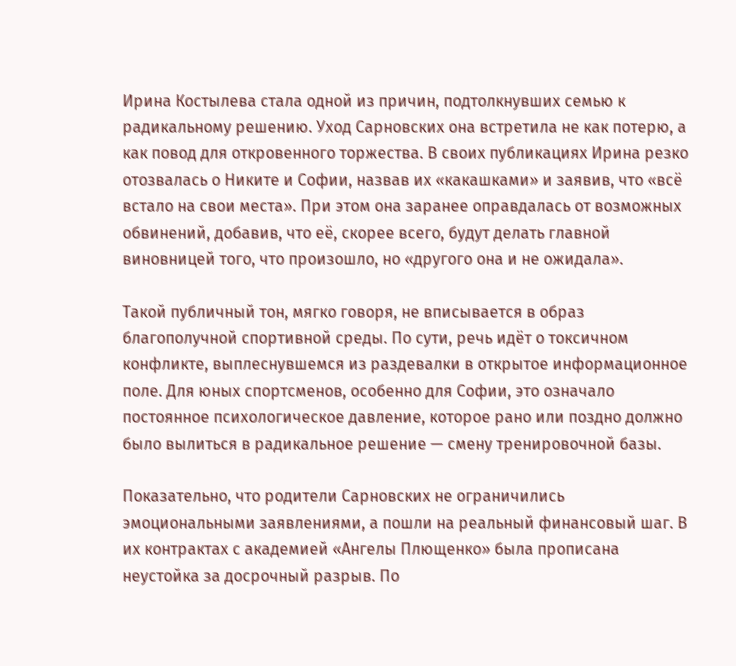Ирина Костылева стала одной из причин, подтолкнувших семью к радикальному решению. Уход Сарновских она встретила не как потерю, а как повод для откровенного торжества. В своих публикациях Ирина резко отозвалась о Никите и Софии, назвав их «какашками» и заявив, что «всё встало на свои места». При этом она заранее оправдалась от возможных обвинений, добавив, что её, скорее всего, будут делать главной виновницей того, что произошло, но «другого она и не ожидала».

Такой публичный тон, мягко говоря, не вписывается в образ благополучной спортивной среды. По сути, речь идёт о токсичном конфликте, выплеснувшемся из раздевалки в открытое информационное поле. Для юных спортсменов, особенно для Софии, это означало постоянное психологическое давление, которое рано или поздно должно было вылиться в радикальное решение — смену тренировочной базы.

Показательно, что родители Сарновских не ограничились эмоциональными заявлениями, а пошли на реальный финансовый шаг. В их контрактах с академией «Ангелы Плющенко» была прописана неустойка за досрочный разрыв. По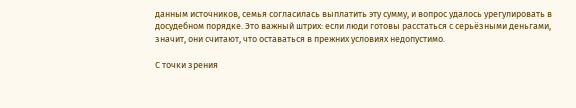данным источников, семья согласилась выплатить эту сумму, и вопрос удалось урегулировать в досудебном порядке. Это важный штрих: если люди готовы расстаться с серьёзными деньгами, значит, они считают, что оставаться в прежних условиях недопустимо.

С точки зрения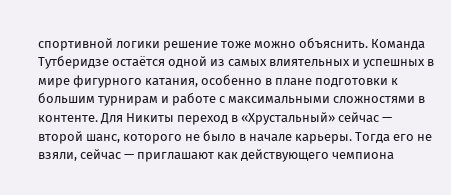спортивной логики решение тоже можно объяснить. Команда Тутберидзе остаётся одной из самых влиятельных и успешных в мире фигурного катания, особенно в плане подготовки к большим турнирам и работе с максимальными сложностями в контенте. Для Никиты переход в «Хрустальный» сейчас — второй шанс, которого не было в начале карьеры. Тогда его не взяли, сейчас — приглашают как действующего чемпиона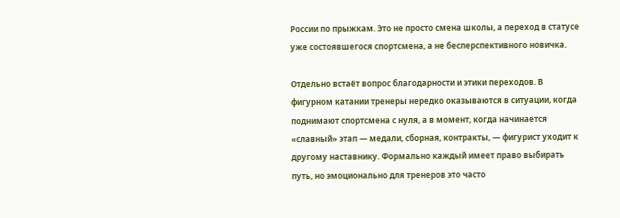России по прыжкам. Это не просто смена школы, а переход в статусе уже состоявшегося спортсмена, а не бесперспективного новичка.

Отдельно встаёт вопрос благодарности и этики переходов. В фигурном катании тренеры нередко оказываются в ситуации, когда поднимают спортсмена с нуля, а в момент, когда начинается «славный» этап — медали, сборная, контракты, — фигурист уходит к другому наставнику. Формально каждый имеет право выбирать путь, но эмоционально для тренеров это часто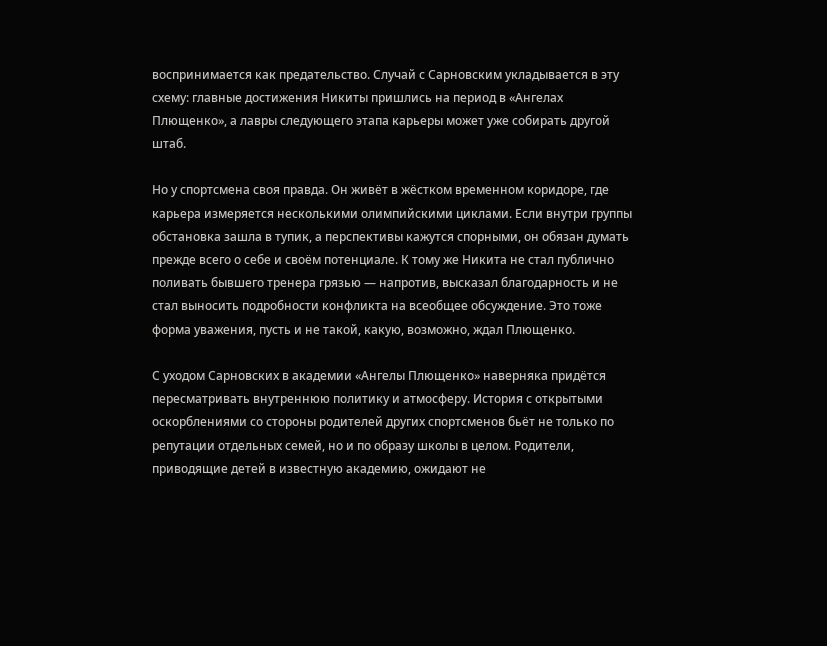воспринимается как предательство. Случай с Сарновским укладывается в эту схему: главные достижения Никиты пришлись на период в «Ангелах Плющенко», а лавры следующего этапа карьеры может уже собирать другой штаб.

Но у спортсмена своя правда. Он живёт в жёстком временном коридоре, где карьера измеряется несколькими олимпийскими циклами. Если внутри группы обстановка зашла в тупик, а перспективы кажутся спорными, он обязан думать прежде всего о себе и своём потенциале. К тому же Никита не стал публично поливать бывшего тренера грязью — напротив, высказал благодарность и не стал выносить подробности конфликта на всеобщее обсуждение. Это тоже форма уважения, пусть и не такой, какую, возможно, ждал Плющенко.

С уходом Сарновских в академии «Ангелы Плющенко» наверняка придётся пересматривать внутреннюю политику и атмосферу. История с открытыми оскорблениями со стороны родителей других спортсменов бьёт не только по репутации отдельных семей, но и по образу школы в целом. Родители, приводящие детей в известную академию, ожидают не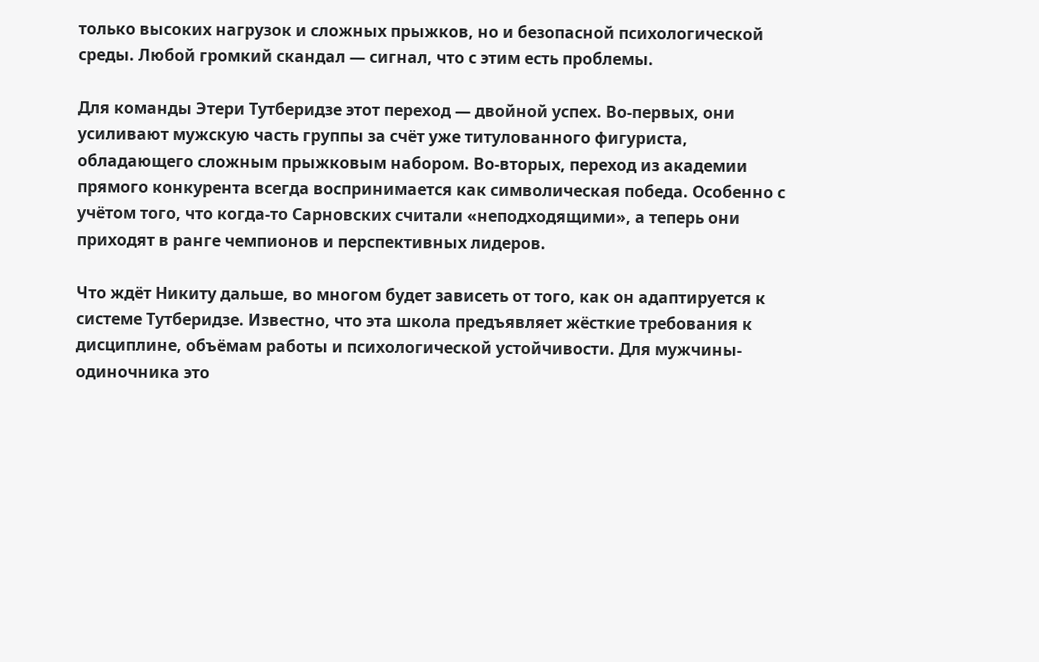только высоких нагрузок и сложных прыжков, но и безопасной психологической среды. Любой громкий скандал — сигнал, что с этим есть проблемы.

Для команды Этери Тутберидзе этот переход — двойной успех. Во‑первых, они усиливают мужскую часть группы за счёт уже титулованного фигуриста, обладающего сложным прыжковым набором. Во‑вторых, переход из академии прямого конкурента всегда воспринимается как символическая победа. Особенно с учётом того, что когда‑то Сарновских считали «неподходящими», а теперь они приходят в ранге чемпионов и перспективных лидеров.

Что ждёт Никиту дальше, во многом будет зависеть от того, как он адаптируется к системе Тутберидзе. Известно, что эта школа предъявляет жёсткие требования к дисциплине, объёмам работы и психологической устойчивости. Для мужчины-одиночника это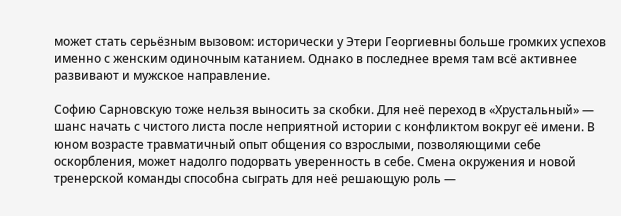может стать серьёзным вызовом: исторически у Этери Георгиевны больше громких успехов именно с женским одиночным катанием. Однако в последнее время там всё активнее развивают и мужское направление.

Софию Сарновскую тоже нельзя выносить за скобки. Для неё переход в «Хрустальный» — шанс начать с чистого листа после неприятной истории с конфликтом вокруг её имени. В юном возрасте травматичный опыт общения со взрослыми, позволяющими себе оскорбления, может надолго подорвать уверенность в себе. Смена окружения и новой тренерской команды способна сыграть для неё решающую роль —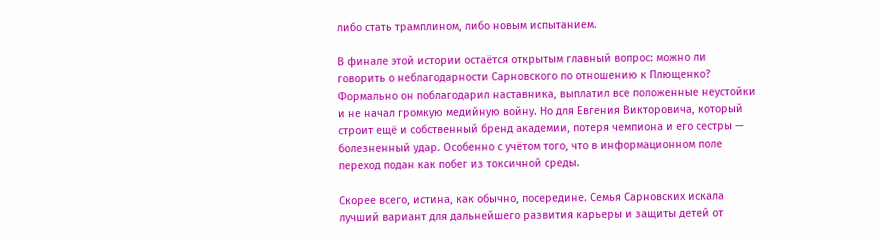либо стать трамплином, либо новым испытанием.

В финале этой истории остаётся открытым главный вопрос: можно ли говорить о неблагодарности Сарновского по отношению к Плющенко? Формально он поблагодарил наставника, выплатил все положенные неустойки и не начал громкую медийную войну. Но для Евгения Викторовича, который строит ещё и собственный бренд академии, потеря чемпиона и его сестры — болезненный удар. Особенно с учётом того, что в информационном поле переход подан как побег из токсичной среды.

Скорее всего, истина, как обычно, посередине. Семья Сарновских искала лучший вариант для дальнейшего развития карьеры и защиты детей от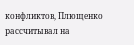конфликтов, Плющенко рассчитывал на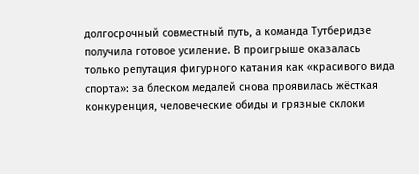долгосрочный совместный путь, а команда Тутберидзе получила готовое усиление. В проигрыше оказалась только репутация фигурного катания как «красивого вида спорта»: за блеском медалей снова проявилась жёсткая конкуренция, человеческие обиды и грязные склоки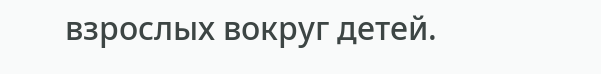взрослых вокруг детей.